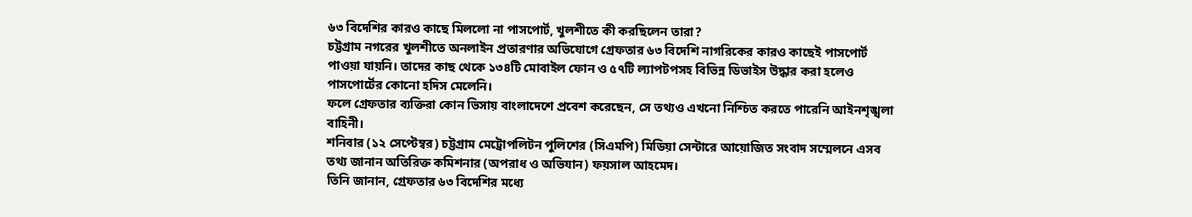৬৩ বিদেশির কারও কাছে মিললো না পাসপোর্ট, খুলশীতে কী করছিলেন তারা?
চট্টগ্রাম নগরের খুলশীতে অনলাইন প্রতারণার অভিযোগে গ্রেফতার ৬৩ বিদেশি নাগরিকের কারও কাছেই পাসপোর্ট পাওয়া যায়নি। তাদের কাছ থেকে ১৩৪টি মোবাইল ফোন ও ৫৭টি ল্যাপটপসহ বিভিন্ন ডিভাইস উদ্ধার করা হলেও পাসপোর্টের কোনো হদিস মেলেনি।
ফলে গ্রেফতার ব্যক্তিরা কোন ভিসায় বাংলাদেশে প্রবেশ করেছেন, সে তথ্যও এখনো নিশ্চিত করতে পারেনি আইনশৃঙ্খলা বাহিনী।
শনিবার (১২ সেপ্টেম্বর) চট্টগ্রাম মেট্রোপলিটন পুলিশের (সিএমপি) মিডিয়া সেন্টারে আয়োজিত সংবাদ সম্মেলনে এসব তথ্য জানান অতিরিক্ত কমিশনার (অপরাধ ও অভিযান) ফয়সাল আহমেদ।
তিনি জানান, গ্রেফতার ৬৩ বিদেশির মধ্যে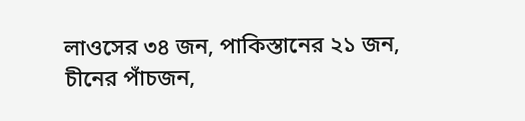লাওসের ৩৪ জন, পাকিস্তানের ২১ জন, চীনের পাঁচজন,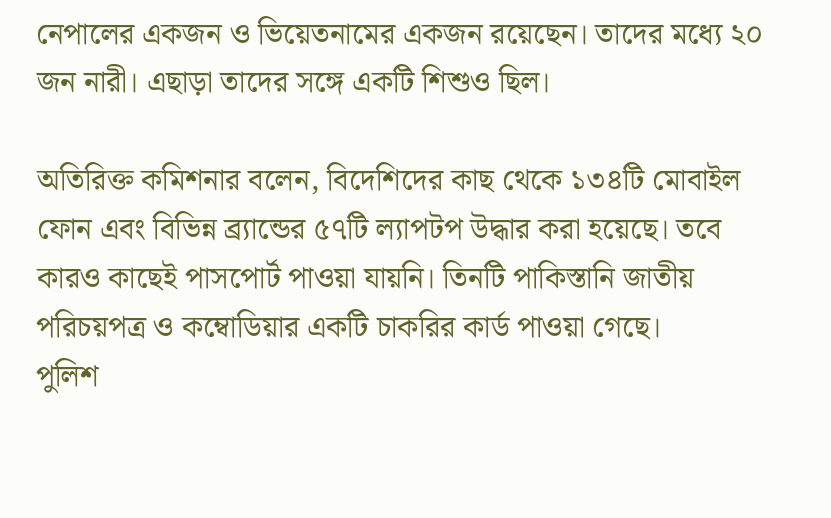নেপালের একজন ও ভিয়েতনামের একজন রয়েছেন। তাদের মধ্যে ২০ জন নারী। এছাড়া তাদের সঙ্গে একটি শিশুও ছিল।

অতিরিক্ত কমিশনার বলেন, বিদেশিদের কাছ থেকে ১৩৪টি মোবাইল ফোন এবং বিভিন্ন ব্র্যান্ডের ৫৭টি ল্যাপটপ উদ্ধার করা হয়েছে। তবে কারও কাছেই পাসপোর্ট পাওয়া যায়নি। তিনটি পাকিস্তানি জাতীয় পরিচয়পত্র ও কম্বোডিয়ার একটি চাকরির কার্ড পাওয়া গেছে।
পুলিশ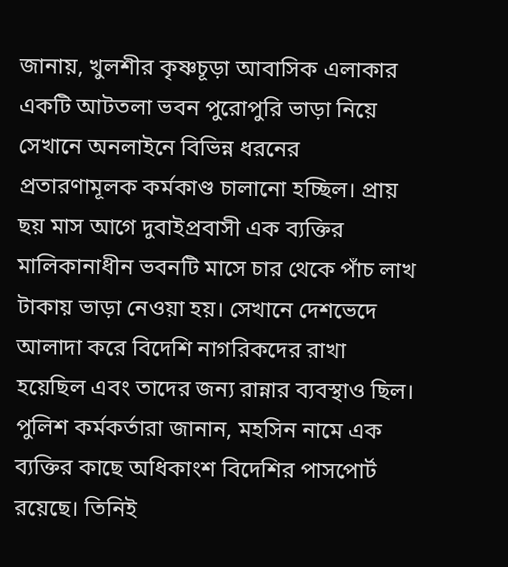জানায়, খুলশীর কৃষ্ণচূড়া আবাসিক এলাকার একটি আটতলা ভবন পুরোপুরি ভাড়া নিয়ে সেখানে অনলাইনে বিভিন্ন ধরনের প্রতারণামূলক কর্মকাণ্ড চালানো হচ্ছিল। প্রায় ছয় মাস আগে দুবাইপ্রবাসী এক ব্যক্তির মালিকানাধীন ভবনটি মাসে চার থেকে পাঁচ লাখ টাকায় ভাড়া নেওয়া হয়। সেখানে দেশভেদে আলাদা করে বিদেশি নাগরিকদের রাখা হয়েছিল এবং তাদের জন্য রান্নার ব্যবস্থাও ছিল।
পুলিশ কর্মকর্তারা জানান, মহসিন নামে এক ব্যক্তির কাছে অধিকাংশ বিদেশির পাসপোর্ট রয়েছে। তিনিই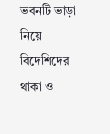ভবনটি ভাড়া নিয়ে বিদেশিদের থাকা ও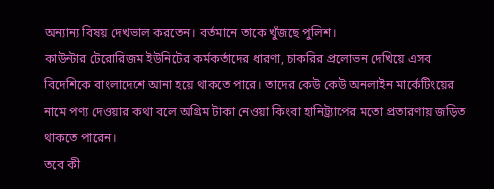অন্যান্য বিষয় দেখভাল করতেন। বর্তমানে তাকে খুঁজছে পুলিশ।
কাউন্টার টেরোরিজম ইউনিটের কর্মকর্তাদের ধারণা, চাকরির প্রলোভন দেখিয়ে এসব বিদেশিকে বাংলাদেশে আনা হয়ে থাকতে পারে। তাদের কেউ কেউ অনলাইন মার্কেটিংয়ের নামে পণ্য দেওয়ার কথা বলে অগ্রিম টাকা নেওয়া কিংবা হানিট্র্যাপের মতো প্রতারণায় জড়িত থাকতে পারেন।
তবে কী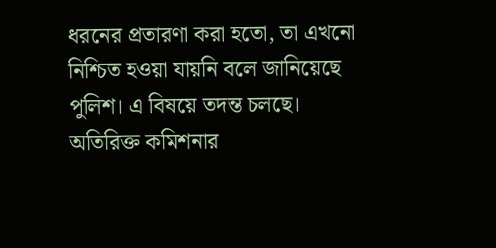ধরনের প্রতারণা করা হতো, তা এখনো নিশ্চিত হওয়া যায়নি বলে জানিয়েছে পুলিশ। এ বিষয়ে তদন্ত চলছে।
অতিরিক্ত কমিশনার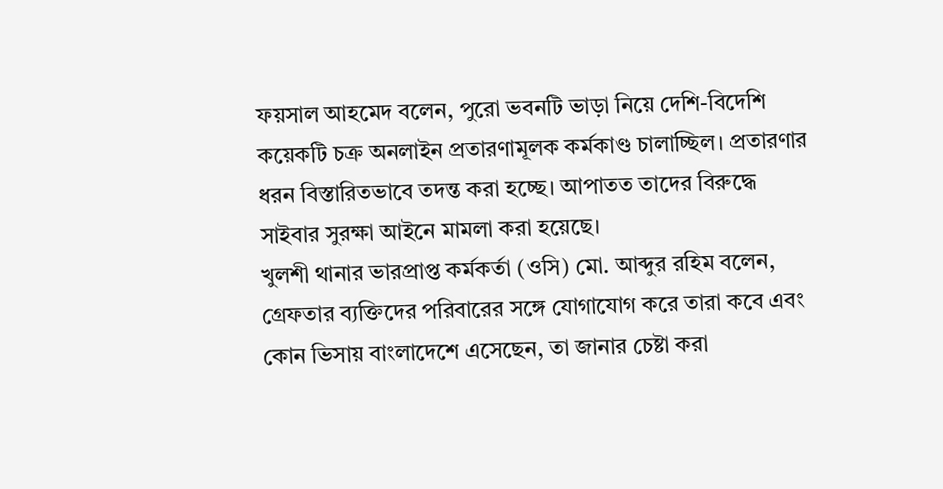ফয়সাল আহমেদ বলেন, পুরো ভবনটি ভাড়া নিয়ে দেশি-বিদেশি কয়েকটি চক্র অনলাইন প্রতারণামূলক কর্মকাণ্ড চালাচ্ছিল। প্রতারণার ধরন বিস্তারিতভাবে তদন্ত করা হচ্ছে। আপাতত তাদের বিরুদ্ধে সাইবার সুরক্ষা আইনে মামলা করা হয়েছে।
খুলশী থানার ভারপ্রাপ্ত কর্মকর্তা (ওসি) মো. আব্দুর রহিম বলেন, গ্রেফতার ব্যক্তিদের পরিবারের সঙ্গে যোগাযোগ করে তারা কবে এবং কোন ভিসায় বাংলাদেশে এসেছেন, তা জানার চেষ্টা করা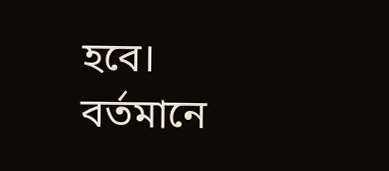হবে। বর্তমানে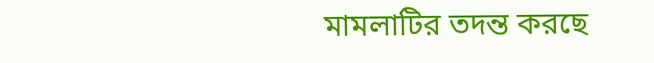মামলাটির তদন্ত করছে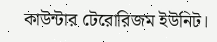কাউন্টার টেরোরিজম ইউনিট।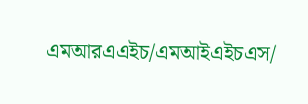এমআরএএইচ/এমআইএইচএস/